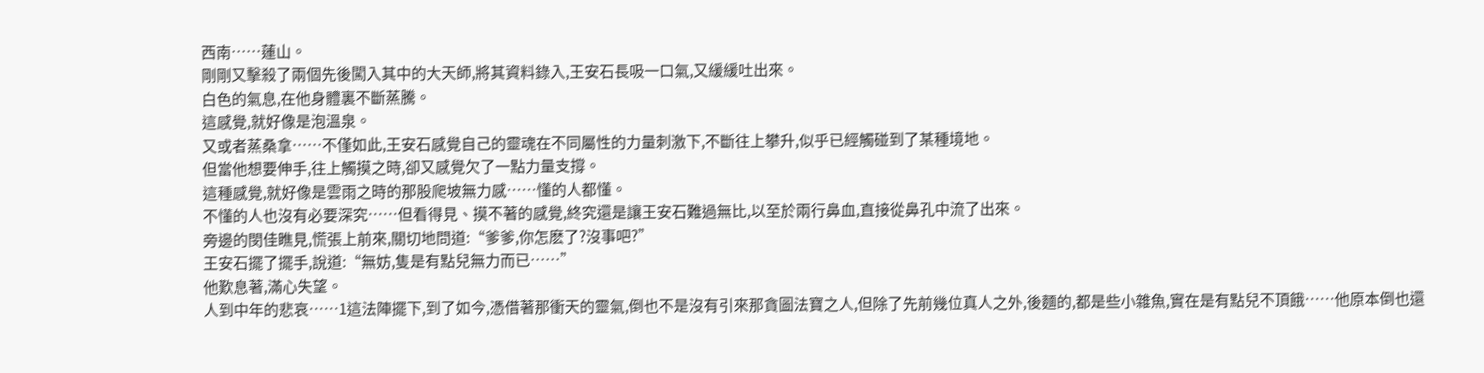西南……蓮山。
剛剛又擊殺了兩個先後闖入其中的大天師,將其資料錄入,王安石長吸一口氣,又緩緩吐出來。
白色的氣息,在他身體裏不斷蒸騰。
這感覺,就好像是泡溫泉。
又或者蒸桑拿……不僅如此,王安石感覺自己的靈魂在不同屬性的力量刺激下,不斷往上攀升,似乎已經觸碰到了某種境地。
但當他想要伸手,往上觸摸之時,卻又感覺欠了一點力量支撐。
這種感覺,就好像是雲雨之時的那股爬坡無力感……懂的人都懂。
不懂的人也沒有必要深究……但看得見、摸不著的感覺,終究還是讓王安石難過無比,以至於兩行鼻血,直接從鼻孔中流了出來。
旁邊的閔佳瞧見,慌張上前來,關切地問道:“爹爹,你怎麽了?沒事吧?”
王安石擺了擺手,說道:“無妨,隻是有點兒無力而已……”
他歎息著,滿心失望。
人到中年的悲哀……1這法陣擺下,到了如今,憑借著那衝天的靈氣,倒也不是沒有引來那貪圖法寶之人,但除了先前幾位真人之外,後麵的,都是些小雜魚,實在是有點兒不頂餓……他原本倒也還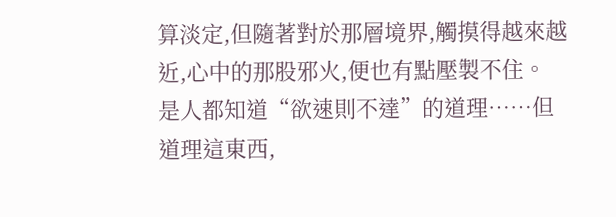算淡定,但隨著對於那層境界,觸摸得越來越近,心中的那股邪火,便也有點壓製不住。
是人都知道“欲速則不達”的道理……但道理這東西,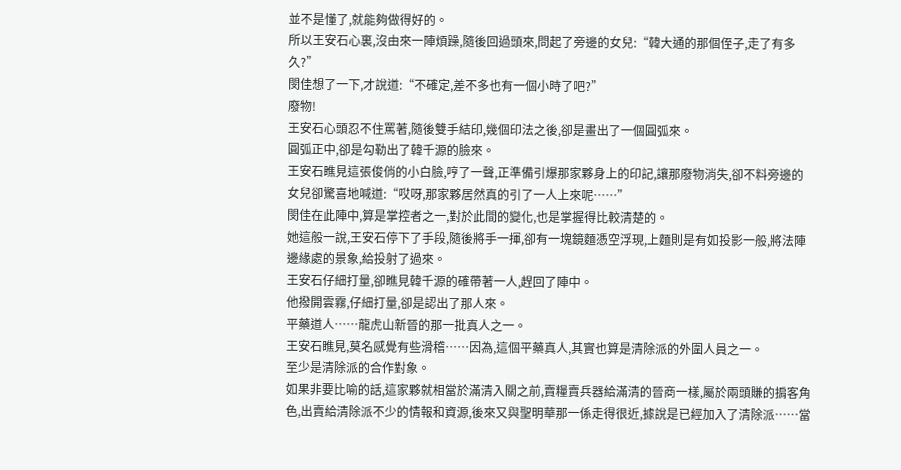並不是懂了,就能夠做得好的。
所以王安石心裏,沒由來一陣煩躁,隨後回過頭來,問起了旁邊的女兒:“韓大通的那個侄子,走了有多久?”
閔佳想了一下,才說道:“不確定,差不多也有一個小時了吧?”
廢物!
王安石心頭忍不住罵著,隨後雙手結印,幾個印法之後,卻是畫出了一個圓弧來。
圓弧正中,卻是勾勒出了韓千源的臉來。
王安石瞧見這張俊俏的小白臉,哼了一聲,正準備引爆那家夥身上的印記,讓那廢物消失,卻不料旁邊的女兒卻驚喜地喊道:“哎呀,那家夥居然真的引了一人上來呢……”
閔佳在此陣中,算是掌控者之一,對於此間的變化,也是掌握得比較清楚的。
她這般一說,王安石停下了手段,隨後將手一揮,卻有一塊鏡麵憑空浮現,上麵則是有如投影一般,將法陣邊緣處的景象,給投射了過來。
王安石仔細打量,卻瞧見韓千源的確帶著一人,趕回了陣中。
他撥開雲霧,仔細打量,卻是認出了那人來。
平藥道人……龍虎山新晉的那一批真人之一。
王安石瞧見,莫名感覺有些滑稽……因為,這個平藥真人,其實也算是清除派的外圍人員之一。
至少是清除派的合作對象。
如果非要比喻的話,這家夥就相當於滿清入關之前,賣糧賣兵器給滿清的晉商一樣,屬於兩頭賺的掮客角色,出賣給清除派不少的情報和資源,後來又與聖明華那一係走得很近,據說是已經加入了清除派……當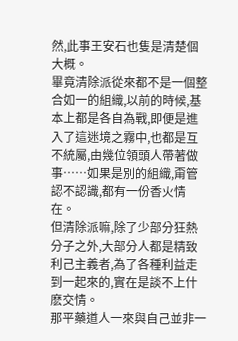然,此事王安石也隻是清楚個大概。
畢竟清除派從來都不是一個整合如一的組織,以前的時候,基本上都是各自為戰,即便是進入了這迷境之霧中,也都是互不統屬,由幾位領頭人帶著做事……如果是別的組織,甭管認不認識,都有一份香火情在。
但清除派嘛,除了少部分狂熱分子之外,大部分人都是精致利己主義者,為了各種利益走到一起來的,實在是談不上什麽交情。
那平藥道人一來與自己並非一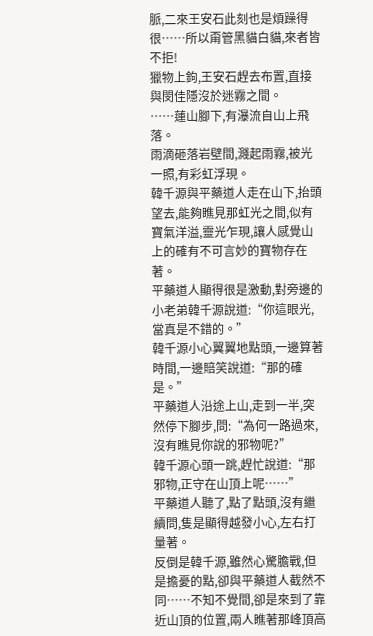脈,二來王安石此刻也是煩躁得很……所以甭管黑貓白貓,來者皆不拒!
獵物上鉤,王安石趕去布置,直接與閔佳隱沒於迷霧之間。
……蓮山腳下,有瀑流自山上飛落。
雨滴砸落岩壁間,濺起雨霧,被光一照,有彩虹浮現。
韓千源與平藥道人走在山下,抬頭望去,能夠瞧見那虹光之間,似有寶氣洋溢,靈光乍現,讓人感覺山上的確有不可言妙的寶物存在著。
平藥道人顯得很是激動,對旁邊的小老弟韓千源說道:“你這眼光,當真是不錯的。”
韓千源小心翼翼地點頭,一邊算著時間,一邊賠笑說道:“那的確是。”
平藥道人沿途上山,走到一半,突然停下腳步,問:“為何一路過來,沒有瞧見你說的邪物呢?”
韓千源心頭一跳,趕忙說道:“那邪物,正守在山頂上呢……”
平藥道人聽了,點了點頭,沒有繼續問,隻是顯得越發小心,左右打量著。
反倒是韓千源,雖然心驚膽戰,但是擔憂的點,卻與平藥道人截然不同……不知不覺間,卻是來到了靠近山頂的位置,兩人瞧著那峰頂高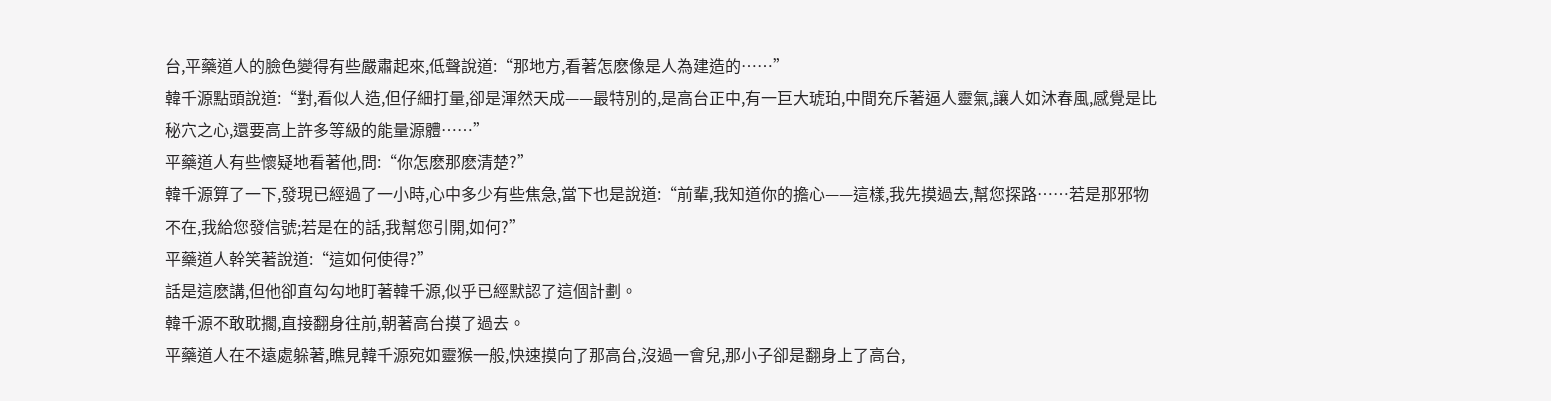台,平藥道人的臉色變得有些嚴肅起來,低聲說道:“那地方,看著怎麽像是人為建造的……”
韓千源點頭說道:“對,看似人造,但仔細打量,卻是渾然天成——最特別的,是高台正中,有一巨大琥珀,中間充斥著逼人靈氣,讓人如沐春風,感覺是比秘穴之心,還要高上許多等級的能量源體……”
平藥道人有些懷疑地看著他,問:“你怎麽那麽清楚?”
韓千源算了一下,發現已經過了一小時,心中多少有些焦急,當下也是說道:“前輩,我知道你的擔心——這樣,我先摸過去,幫您探路……若是那邪物不在,我給您發信號;若是在的話,我幫您引開,如何?”
平藥道人幹笑著說道:“這如何使得?”
話是這麽講,但他卻直勾勾地盯著韓千源,似乎已經默認了這個計劃。
韓千源不敢耽擱,直接翻身往前,朝著高台摸了過去。
平藥道人在不遠處躲著,瞧見韓千源宛如靈猴一般,快速摸向了那高台,沒過一會兒,那小子卻是翻身上了高台,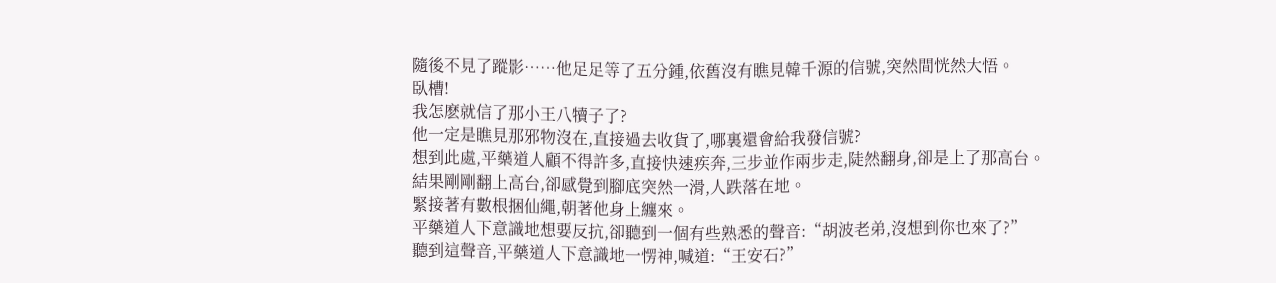隨後不見了蹤影……他足足等了五分鍾,依舊沒有瞧見韓千源的信號,突然間恍然大悟。
臥槽!
我怎麽就信了那小王八犢子了?
他一定是瞧見那邪物沒在,直接過去收貨了,哪裏還會給我發信號?
想到此處,平藥道人顧不得許多,直接快速疾奔,三步並作兩步走,陡然翻身,卻是上了那高台。
結果剛剛翻上高台,卻感覺到腳底突然一滑,人跌落在地。
緊接著有數根捆仙繩,朝著他身上纏來。
平藥道人下意識地想要反抗,卻聽到一個有些熟悉的聲音:“胡波老弟,沒想到你也來了?”
聽到這聲音,平藥道人下意識地一愣神,喊道:“王安石?”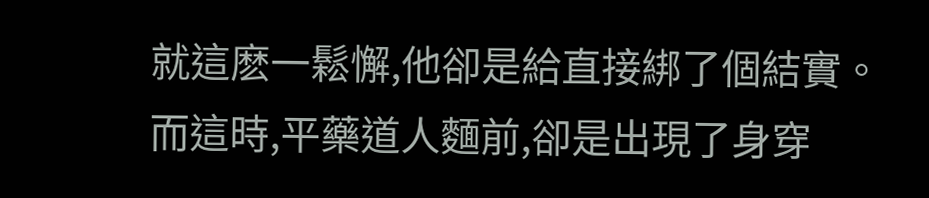就這麽一鬆懈,他卻是給直接綁了個結實。
而這時,平藥道人麵前,卻是出現了身穿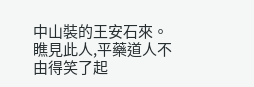中山裝的王安石來。
瞧見此人,平藥道人不由得笑了起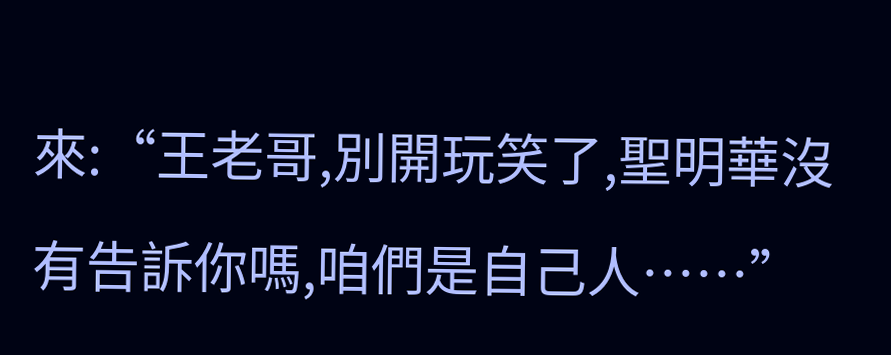來:“王老哥,別開玩笑了,聖明華沒有告訴你嗎,咱們是自己人……”